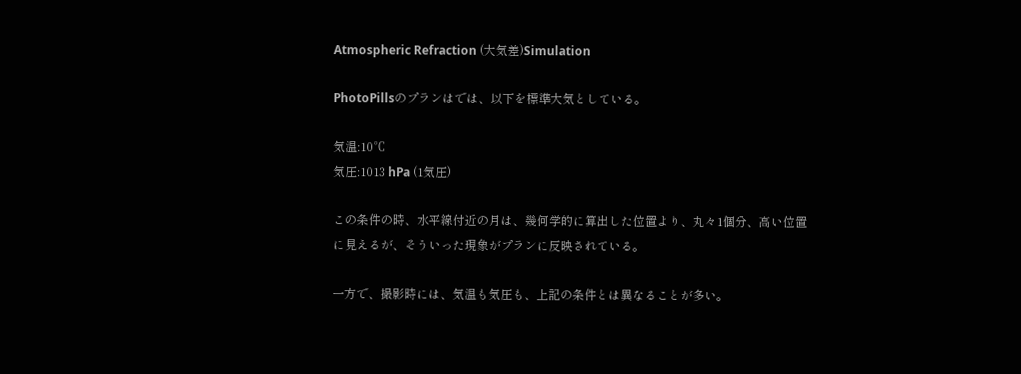Atmospheric Refraction (大気差)Simulation

PhotoPillsのプランはでは、以下を標準大気としている。

気温:10℃
気圧:1013 hPa (1気圧)

この条件の時、水平線付近の月は、幾何学的に算出した位置より、丸々1個分、高い位置に見えるが、そういった現象がプランに反映されている。

一方で、撮影時には、気温も気圧も、上記の条件とは異なることが多い。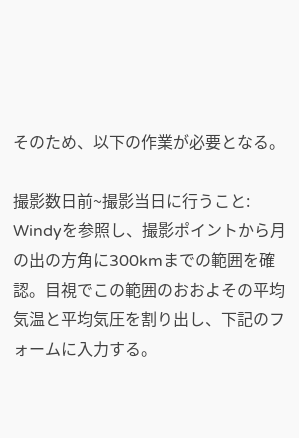そのため、以下の作業が必要となる。

撮影数日前~撮影当日に行うこと:
Windyを参照し、撮影ポイントから月の出の方角に300kmまでの範囲を確認。目視でこの範囲のおおよその平均気温と平均気圧を割り出し、下記のフォームに入力する。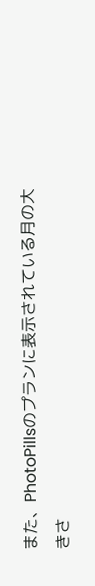また、PhotoPillsのプランに表示されている月の大きさ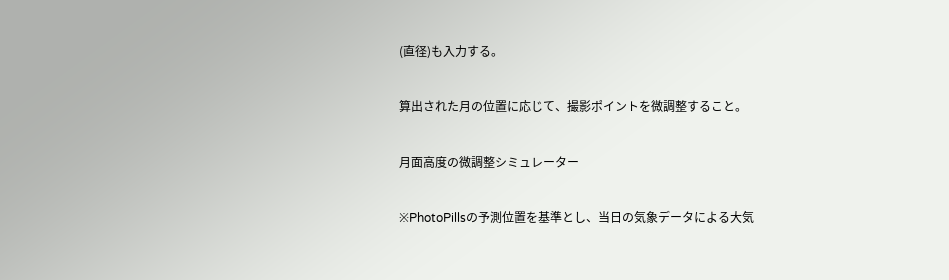(直径)も入力する。

算出された月の位置に応じて、撮影ポイントを微調整すること。

月面高度の微調整シミュレーター

※PhotoPillsの予測位置を基準とし、当日の気象データによる大気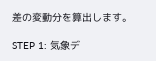差の変動分を算出します。

STEP 1: 気象デ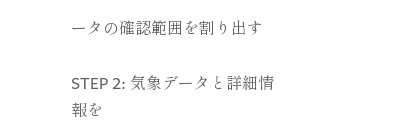ータの確認範囲を割り出す

STEP 2: 気象データと詳細情報を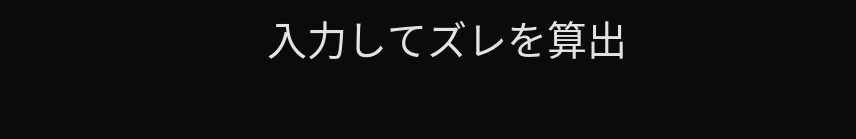入力してズレを算出